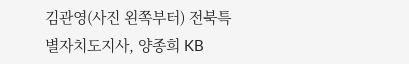김관영(사진 왼쪽부터) 전북특별자치도지사, 양종희 KB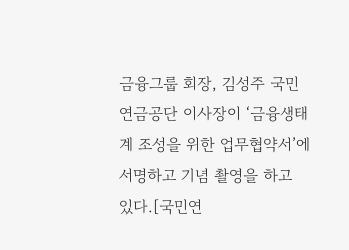금융그룹 회장, 김성주 국민연금공단 이사장이 ‘금융생태계 조성을 위한 업무협약서’에 서명하고 기념 촬영을 하고 있다.[국민연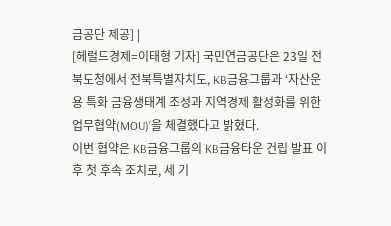금공단 제공] |
[헤럴드경제=이태형 기자] 국민연금공단은 23일 전북도청에서 전북특별자치도, KB금융그룹과 ‘자산운용 특화 금융생태계 조성과 지역경제 활성화를 위한 업무협약(MOU)’을 체결했다고 밝혔다.
이번 협약은 KB금융그룹의 KB금융타운 건립 발표 이후 첫 후속 조치로, 세 기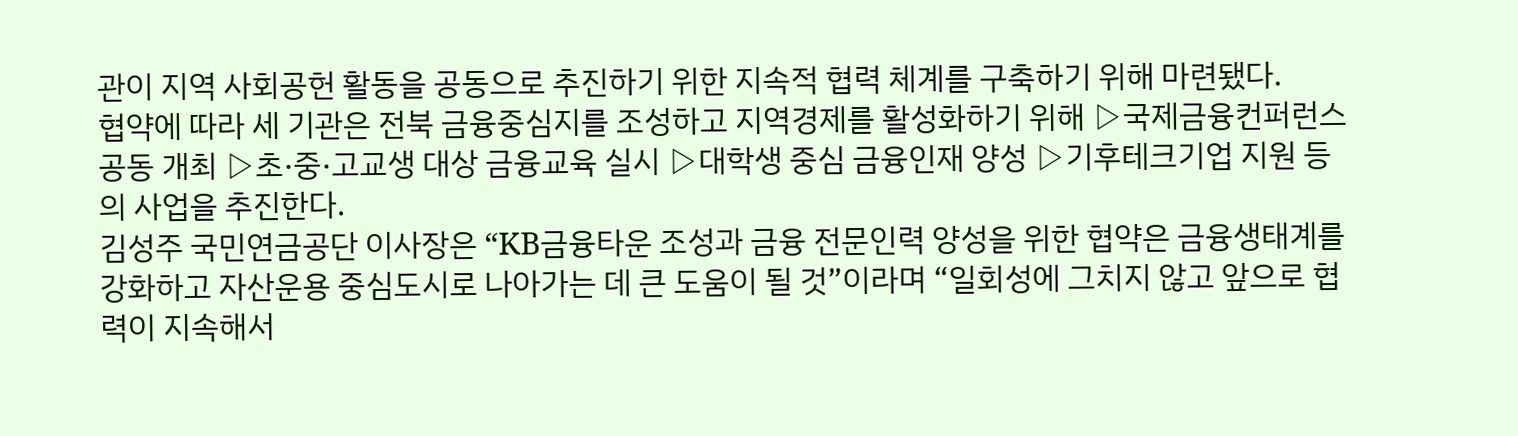관이 지역 사회공헌 활동을 공동으로 추진하기 위한 지속적 협력 체계를 구축하기 위해 마련됐다.
협약에 따라 세 기관은 전북 금융중심지를 조성하고 지역경제를 활성화하기 위해 ▷국제금융컨퍼런스 공동 개최 ▷초·중·고교생 대상 금융교육 실시 ▷대학생 중심 금융인재 양성 ▷기후테크기업 지원 등의 사업을 추진한다.
김성주 국민연금공단 이사장은 “KB금융타운 조성과 금융 전문인력 양성을 위한 협약은 금융생태계를 강화하고 자산운용 중심도시로 나아가는 데 큰 도움이 될 것”이라며 “일회성에 그치지 않고 앞으로 협력이 지속해서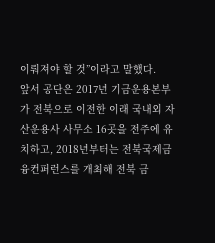이뤄져야 할 것”이라고 말했다.
앞서 공단은 2017년 기금운용본부가 전북으로 이전한 이래 국내외 자산운용사 사무소 16곳을 전주에 유치하고, 2018년부터는 전북국제금융컨퍼런스를 개최해 전북 금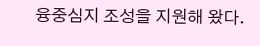융중심지 조성을 지원해 왔다.